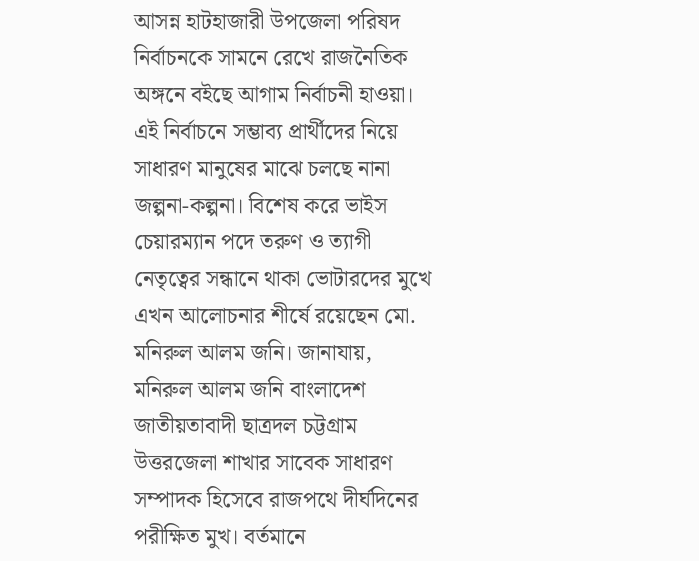আসন্ন হাটহাজারী উপজেলা পরিষদ নির্বাচনকে সামনে রেখে রাজনৈতিক অঙ্গনে বইছে আগাম নির্বাচনী হাওয়া। এই নির্বাচনে সম্ভাব্য প্রার্থীদের নিয়ে সাধারণ মানুষের মাঝে চলছে নানা জল্পনা-কল্পনা। বিশেষ করে ভাইস চেয়ারম্যান পদে তরুণ ও ত্যাগী নেতৃত্বের সন্ধানে থাকা ভোটারদের মুখে এখন আলোচনার শীর্ষে রয়েছেন মো. মনিরুল আলম জনি। জানাযায়, মনিরুল আলম জনি বাংলাদেশ জাতীয়তাবাদী ছাত্রদল চট্টগ্রাম উত্তরজেলা শাখার সাবেক সাধারণ সম্পাদক হিসেবে রাজপথে দীর্ঘদিনের পরীক্ষিত মুখ। বর্তমানে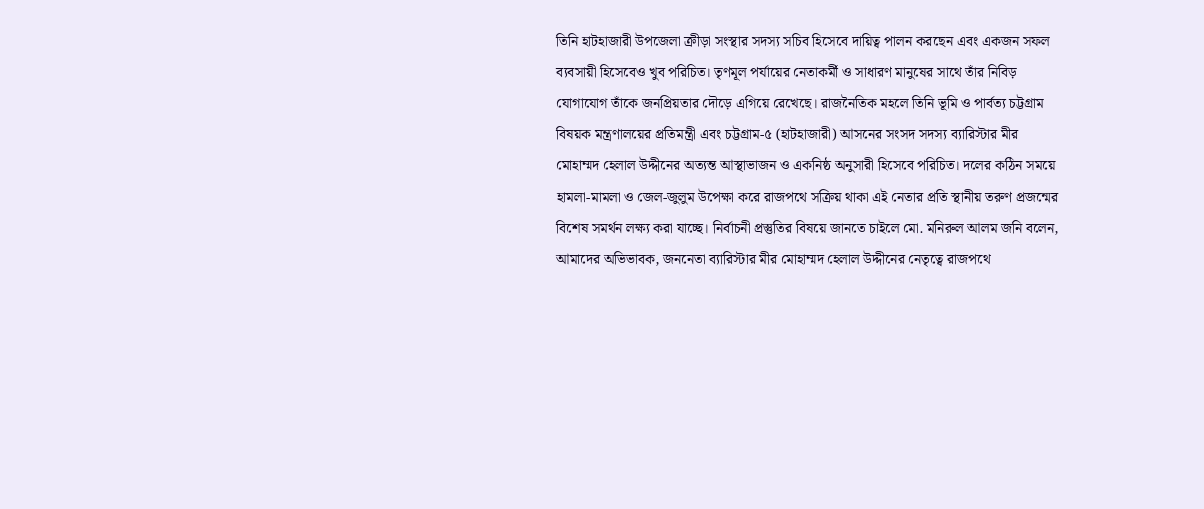তিনি হাটহাজারী উপজেলা ক্রীড়া সংস্থার সদস্য সচিব হিসেবে দায়িত্ব পালন করছেন এবং একজন সফল ব্যবসায়ী হিসেবেও খুব পরিচিত। তৃণমূল পর্যায়ের নেতাকর্মী ও সাধারণ মানুষের সাথে তাঁর নিবিড় যোগাযোগ তাঁকে জনপ্রিয়তার দৌড়ে এগিয়ে রেখেছে। রাজনৈতিক মহলে তিনি ভূমি ও পার্বত্য চট্টগ্রাম বিষয়ক মন্ত্রণালয়ের প্রতিমন্ত্রী এবং চট্টগ্রাম-৫ (হাটহাজারী) আসনের সংসদ সদস্য ব্যারিস্টার মীর মোহাম্মদ হেলাল উদ্দীনের অত্যন্ত আস্থাভাজন ও একনিষ্ঠ অনুসারী হিসেবে পরিচিত। দলের কঠিন সময়ে হামলা-মামলা ও জেল-জুলুম উপেক্ষা করে রাজপথে সক্রিয় থাকা এই নেতার প্রতি স্থানীয় তরুণ প্রজন্মের বিশেষ সমর্থন লক্ষ্য করা যাচ্ছে। নির্বাচনী প্রস্তুতির বিষয়ে জানতে চাইলে মো. মনিরুল আলম জনি বলেন, আমাদের অভিভাবক, জননেতা ব্যারিস্টার মীর মোহাম্মদ হেলাল উদ্দীনের নেতৃত্বে রাজপথে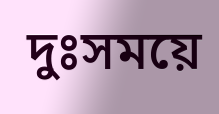দুঃসময়ে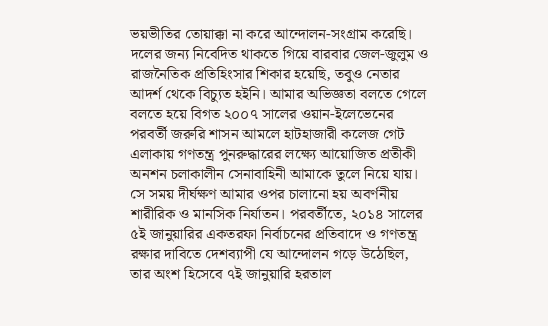ভয়ভীতির তোয়াক্কা না করে আন্দোলন-সংগ্রাম করেছি। দলের জন্য নিবেদিত থাকতে গিয়ে বারবার জেল-জুলুম ও রাজনৈতিক প্রতিহিংসার শিকার হয়েছি, তবুও নেতার আদর্শ থেকে বিচ্যুত হইনি। আমার অভিজ্ঞতা বলতে গেলে বলতে হয়ে বিগত ২০০৭ সালের ওয়ান-ইলেভেনের পরবর্তী জরুরি শাসন আমলে হাটহাজারী কলেজ গেট এলাকায় গণতন্ত্র পুনরুদ্ধারের লক্ষ্যে আয়োজিত প্রতীকী অনশন চলাকালীন সেনাবাহিনী আমাকে তুলে নিয়ে যায়। সে সময় দীর্ঘক্ষণ আমার ওপর চালানো হয় অবর্ণনীয় শারীরিক ও মানসিক নির্যাতন। পরবর্তীতে, ২০১৪ সালের ৫ই জানুয়ারির একতরফা নির্বাচনের প্রতিবাদে ও গণতন্ত্র রক্ষার দাবিতে দেশব্যাপী যে আন্দোলন গড়ে উঠেছিল, তার অংশ হিসেবে ৭ই জানুয়ারি হরতাল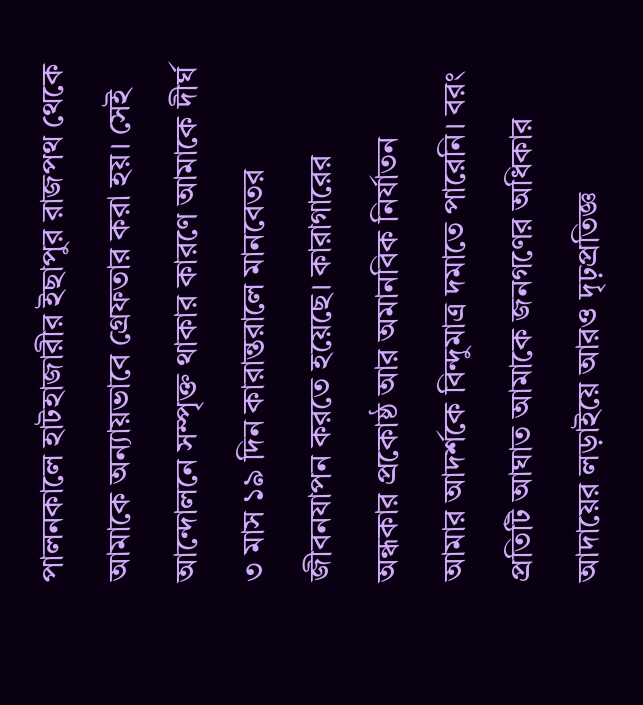পালনকালে হাটহাজারীর ইছাপুর রাজপথ থেকে আমাকে অন্যায়ভাবে গ্রেফতার করা হয়। সেই আন্দোলনে সম্পৃক্ত থাকার কারণে আমাকে দীর্ঘ ৩ মাস ১৯ দিন কারান্তরালে মানবেতর জীবনযাপন করতে হয়েছে। কারাগারের অন্ধকার প্রকোষ্ঠ আর অমানবিক নির্যাতন আমার আদর্শকে বিন্দুমাত্র দমাতে পারেনি। বরং প্রতিটি আঘাত আমাকে জনগণের অধিকার আদায়ের লড়াইয়ে আরও দৃঢ়প্রতিজ্ঞ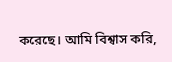করেছে। আমি বিশ্বাস করি,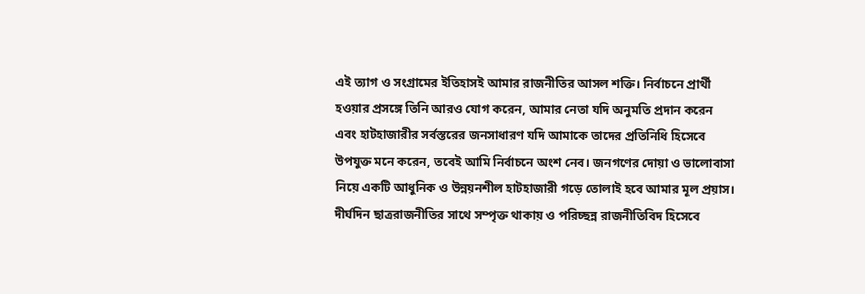এই ত্যাগ ও সংগ্রামের ইতিহাসই আমার রাজনীতির আসল শক্তি। নির্বাচনে প্রার্থী হওয়ার প্রসঙ্গে তিনি আরও যোগ করেন, আমার নেতা যদি অনুমতি প্রদান করেন এবং হাটহাজারীর সর্বস্তরের জনসাধারণ যদি আমাকে তাদের প্রতিনিধি হিসেবে উপযুক্ত মনে করেন, তবেই আমি নির্বাচনে অংশ নেব। জনগণের দোয়া ও ভালোবাসা নিয়ে একটি আধুনিক ও উন্নয়নশীল হাটহাজারী গড়ে তোলাই হবে আমার মূল প্রয়াস। দীর্ঘদিন ছাত্ররাজনীতির সাথে সম্পৃক্ত থাকায় ও পরিচ্ছন্ন রাজনীতিবিদ হিসেবে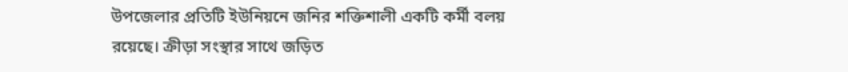উপজেলার প্রতিটি ইউনিয়নে জনির শক্তিশালী একটি কর্মী বলয় রয়েছে। ক্রীড়া সংস্থার সাথে জড়িত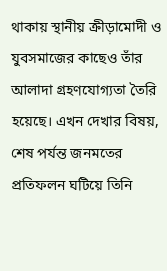থাকায় স্থানীয় ক্রীড়ামোদী ও যুবসমাজের কাছেও তাঁর আলাদা গ্রহণযোগ্যতা তৈরি হয়েছে। এখন দেখার বিষয়, শেষ পর্যন্ত জনমতের প্রতিফলন ঘটিয়ে তিনি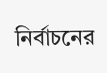নির্বাচনের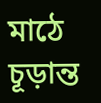মাঠে চূড়ান্ত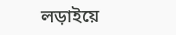লড়াইয়ে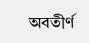অবতীর্ণ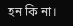হন কি না।